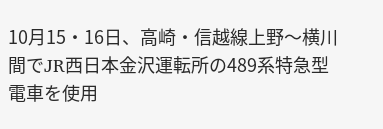10月15・16日、高崎・信越線上野〜横川間でJR西日本金沢運転所の489系特急型電車を使用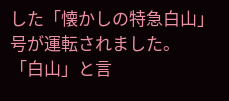した「懐かしの特急白山」号が運転されました。
「白山」と言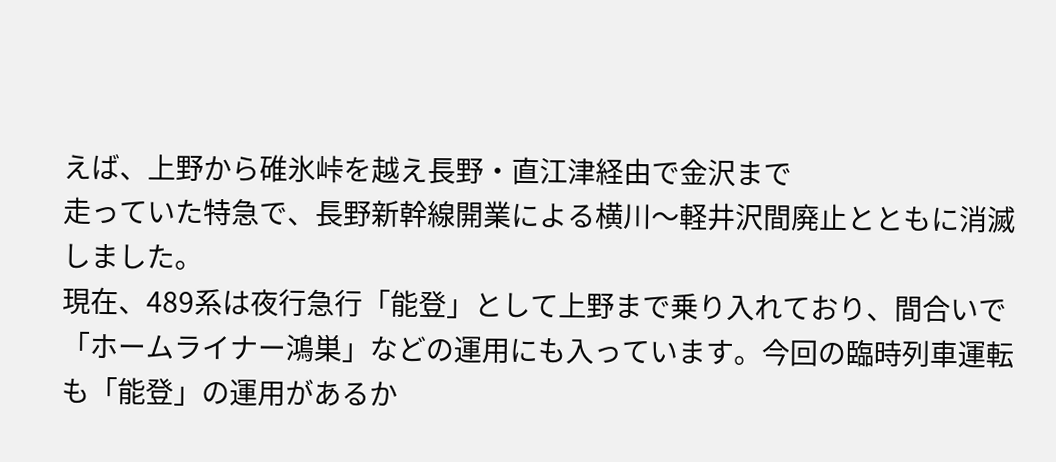えば、上野から碓氷峠を越え長野・直江津経由で金沢まで
走っていた特急で、長野新幹線開業による横川〜軽井沢間廃止とともに消滅しました。
現在、489系は夜行急行「能登」として上野まで乗り入れており、間合いで「ホームライナー鴻巣」などの運用にも入っています。今回の臨時列車運転も「能登」の運用があるか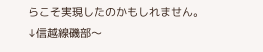らこそ実現したのかもしれません。
↓信越線磯部〜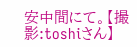安中間にて。【撮影:toshiさん】